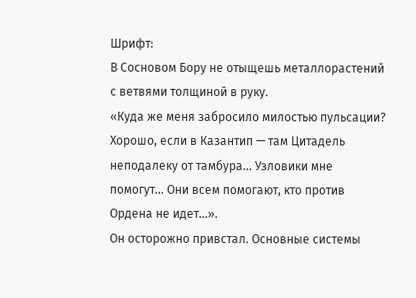Шрифт:
В Сосновом Бору не отыщешь металлорастений с ветвями толщиной в руку.
«Куда же меня забросило милостью пульсации? Хорошо, если в Казантип — там Цитадель неподалеку от тамбура… Узловики мне помогут… Они всем помогают, кто против Ордена не идет…».
Он осторожно привстал. Основные системы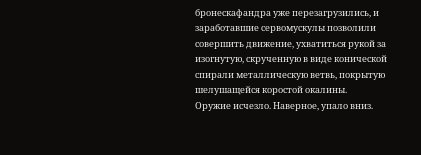бронескафандра уже перезагрузились, и заработавшие сервомускулы позволили совершить движение, ухватиться рукой за изогнутую, скрученную в виде конической спирали металлическую ветвь, покрытую шелушащейся коростой окалины.
Оружие исчезло. Наверное, упало вниз.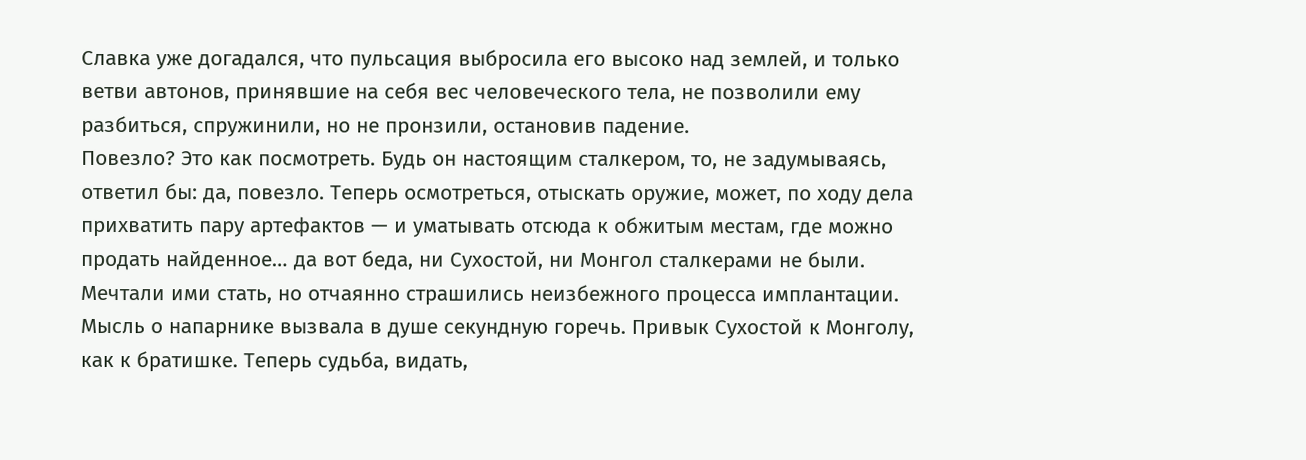Славка уже догадался, что пульсация выбросила его высоко над землей, и только ветви автонов, принявшие на себя вес человеческого тела, не позволили ему разбиться, спружинили, но не пронзили, остановив падение.
Повезло? Это как посмотреть. Будь он настоящим сталкером, то, не задумываясь, ответил бы: да, повезло. Теперь осмотреться, отыскать оружие, может, по ходу дела прихватить пару артефактов — и уматывать отсюда к обжитым местам, где можно продать найденное… да вот беда, ни Сухостой, ни Монгол сталкерами не были. Мечтали ими стать, но отчаянно страшились неизбежного процесса имплантации.
Мысль о напарнике вызвала в душе секундную горечь. Привык Сухостой к Монголу, как к братишке. Теперь судьба, видать,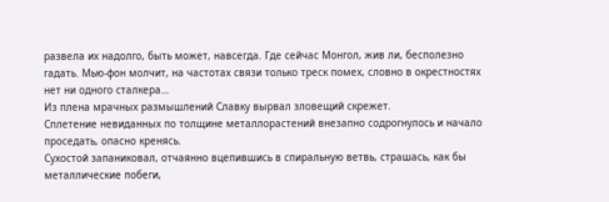развела их надолго, быть может, навсегда. Где сейчас Монгол, жив ли, бесполезно гадать. Мью-фон молчит, на частотах связи только треск помех, словно в окрестностях нет ни одного сталкера…
Из плена мрачных размышлений Славку вырвал зловещий скрежет.
Сплетение невиданных по толщине металлорастений внезапно содрогнулось и начало проседать, опасно кренясь.
Сухостой запаниковал, отчаянно вцепившись в спиральную ветвь, страшась, как бы металлические побеги,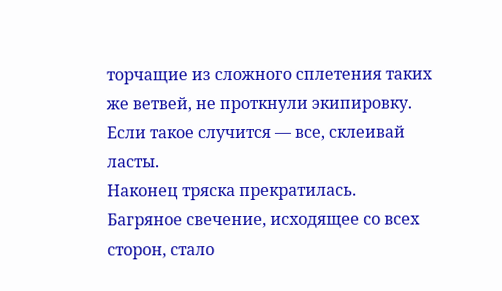торчащие из сложного сплетения таких же ветвей, не проткнули экипировку. Если такое случится — все, склеивай ласты.
Наконец тряска прекратилась.
Багряное свечение, исходящее со всех сторон, стало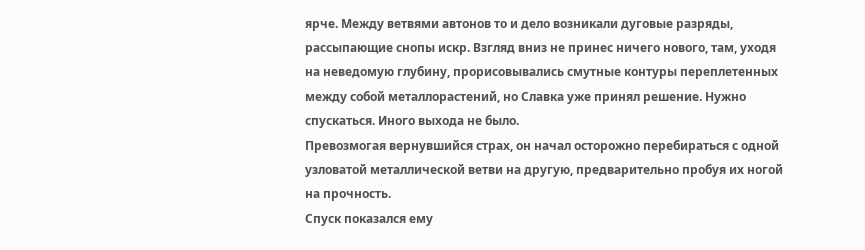ярче. Между ветвями автонов то и дело возникали дуговые разряды, рассыпающие снопы искр. Взгляд вниз не принес ничего нового, там, уходя на неведомую глубину, прорисовывались смутные контуры переплетенных между собой металлорастений, но Славка уже принял решение. Нужно спускаться. Иного выхода не было.
Превозмогая вернувшийся страх, он начал осторожно перебираться с одной узловатой металлической ветви на другую, предварительно пробуя их ногой на прочность.
Спуск показался ему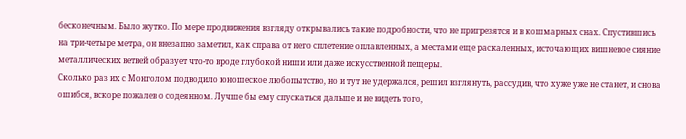бесконечным. Было жутко. По мере продвижения взгляду открывались такие подробности, что не пригрезятся и в кошмарных снах. Спустившись на три-четыре метра, он внезапно заметил, как справа от него сплетение оплавленных, а местами еще раскаленных, источающих вишневое сияние металлических ветвей образует что-то вроде глубокой ниши или даже искусственной пещеры.
Сколько раз их с Монголом подводило юношеское любопытство, но и тут не удержался, решил взглянуть, рассудив, что хуже уже не станет, и снова ошибся, вскоре пожалев о содеянном. Лучше бы ему спускаться дальше и не видеть того,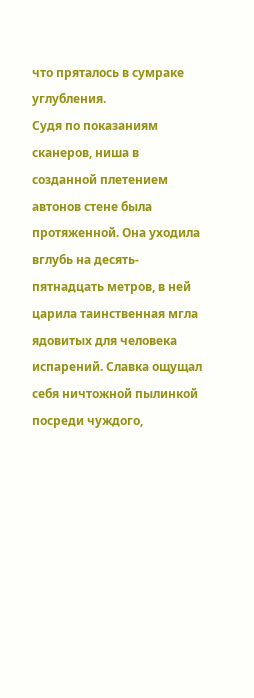что пряталось в сумраке углубления.
Судя по показаниям сканеров, ниша в созданной плетением автонов стене была протяженной. Она уходила вглубь на десять-пятнадцать метров, в ней царила таинственная мгла ядовитых для человека испарений. Славка ощущал себя ничтожной пылинкой посреди чуждого,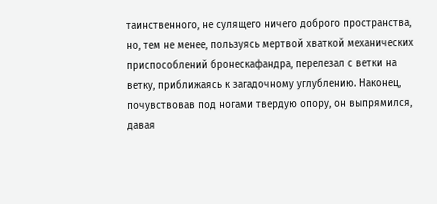таинственного, не сулящего ничего доброго пространства, но, тем не менее, пользуясь мертвой хваткой механических приспособлений бронескафандра, перелезал с ветки на ветку, приближаясь к загадочному углублению. Наконец, почувствовав под ногами твердую опору, он выпрямился, давая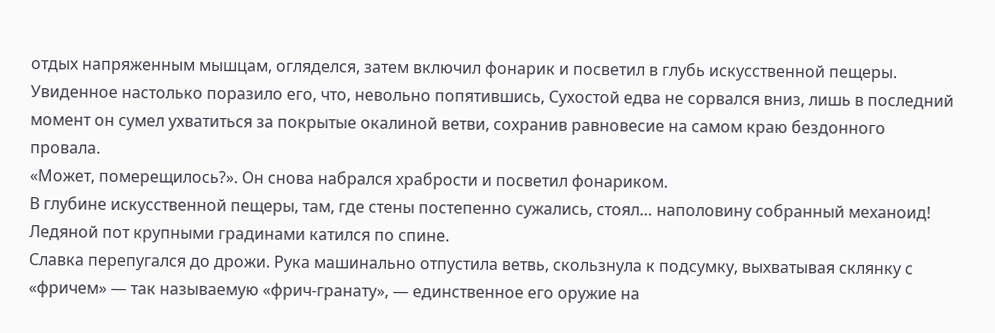отдых напряженным мышцам, огляделся, затем включил фонарик и посветил в глубь искусственной пещеры.
Увиденное настолько поразило его, что, невольно попятившись, Сухостой едва не сорвался вниз, лишь в последний момент он сумел ухватиться за покрытые окалиной ветви, сохранив равновесие на самом краю бездонного провала.
«Может, померещилось?». Он снова набрался храбрости и посветил фонариком.
В глубине искусственной пещеры, там, где стены постепенно сужались, стоял… наполовину собранный механоид!
Ледяной пот крупными градинами катился по спине.
Славка перепугался до дрожи. Рука машинально отпустила ветвь, скользнула к подсумку, выхватывая склянку с «фричем» — так называемую «фрич-гранату», — единственное его оружие на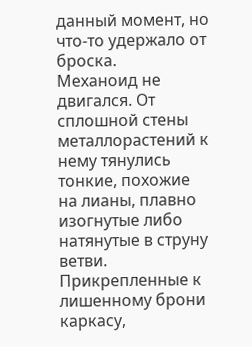данный момент, но что-то удержало от броска.
Механоид не двигался. От сплошной стены металлорастений к нему тянулись тонкие, похожие на лианы, плавно изогнутые либо натянутые в струну ветви. Прикрепленные к лишенному брони каркасу,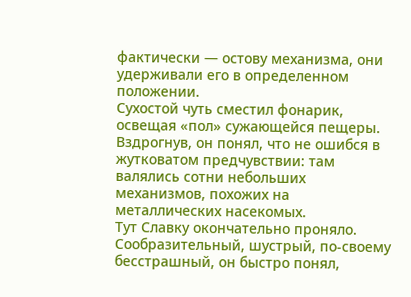фактически — остову механизма, они удерживали его в определенном положении.
Сухостой чуть сместил фонарик, освещая «пол» сужающейся пещеры.
Вздрогнув, он понял, что не ошибся в жутковатом предчувствии: там валялись сотни небольших механизмов, похожих на металлических насекомых.
Тут Славку окончательно проняло. Сообразительный, шустрый, по-своему бесстрашный, он быстро понял,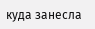куда занесла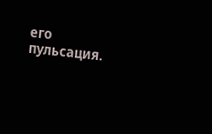его пульсация.